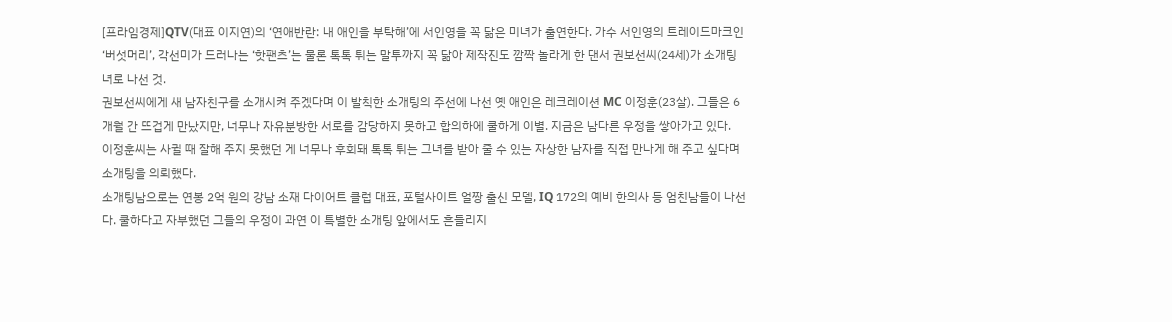[프라임경제]QTV(대표 이지연)의 ‘연애반란: 내 애인을 부탁해’에 서인영을 꼭 닮은 미녀가 출연한다. 가수 서인영의 트레이드마크인 ‘버섯머리’, 각선미가 드러나는 ‘핫팬츠’는 물론 톡톡 튀는 말투까지 꼭 닮아 제작진도 깜짝 놀라게 한 댄서 권보선씨(24세)가 소개팅녀로 나선 것.
권보선씨에게 새 남자친구를 소개시켜 주겠다며 이 발칙한 소개팅의 주선에 나선 옛 애인은 레크레이션 MC 이정훈(23살). 그들은 6개월 간 뜨겁게 만났지만, 너무나 자유분방한 서로를 감당하지 못하고 합의하에 쿨하게 이별. 지금은 남다른 우정을 쌓아가고 있다.
이정훈씨는 사귈 때 잘해 주지 못했던 게 너무나 후회돼 톡톡 튀는 그녀를 받아 줄 수 있는 자상한 남자를 직접 만나게 해 주고 싶다며 소개팅을 의뢰했다.
소개팅남으로는 연봉 2억 원의 강남 소재 다이어트 클럽 대표, 포털사이트 얼짱 출신 모델, IQ 172의 예비 한의사 등 엄친남들이 나선다. 쿨하다고 자부했던 그들의 우정이 과연 이 특별한 소개팅 앞에서도 흔들리지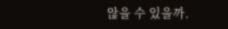않을 수 있을까.